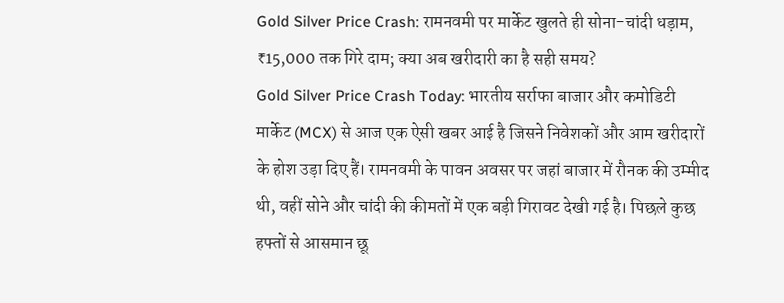Gold Silver Price Crash: रामनवमी पर मार्केट खुलते ही सोना-चांदी धड़ाम, ₹15,000 तक गिरे दाम; क्या अब खरीदारी का है सही समय?
Gold Silver Price Crash Today: भारतीय सर्राफा बाजार और कमोडिटी मार्केट (MCX) से आज एक ऐसी खबर आई है जिसने निवेशकों और आम खरीदारों के होश उड़ा दिए हैं। रामनवमी के पावन अवसर पर जहां बाजार में रौनक की उम्मीद थी, वहीं सोने और चांदी की कीमतों में एक बड़ी गिरावट देखी गई है। पिछले कुछ हफ्तों से आसमान छू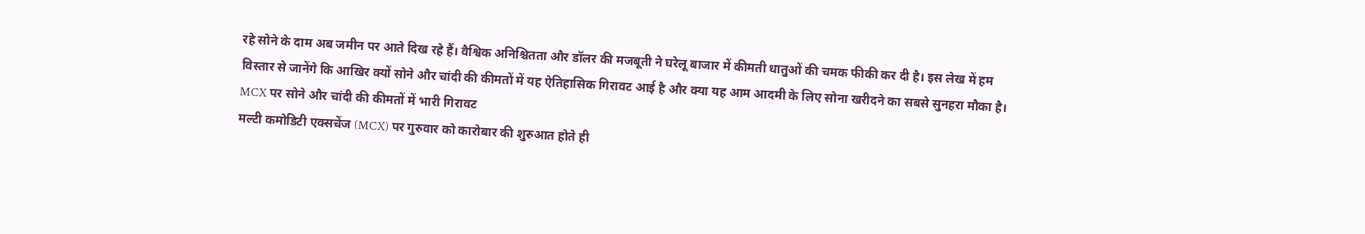रहे सोने के दाम अब जमीन पर आते दिख रहे हैं। वैश्विक अनिश्चितता और डॉलर की मजबूती ने घरेलू बाजार में कीमती धातुओं की चमक फीकी कर दी है। इस लेख में हम विस्तार से जानेंगे कि आखिर क्यों सोने और चांदी की कीमतों में यह ऐतिहासिक गिरावट आई है और क्या यह आम आदमी के लिए सोना खरीदने का सबसे सुनहरा मौका है।
MCX पर सोने और चांदी की कीमतों में भारी गिरावट
मल्टी कमोडिटी एक्सचेंज (MCX) पर गुरुवार को कारोबार की शुरुआत होते ही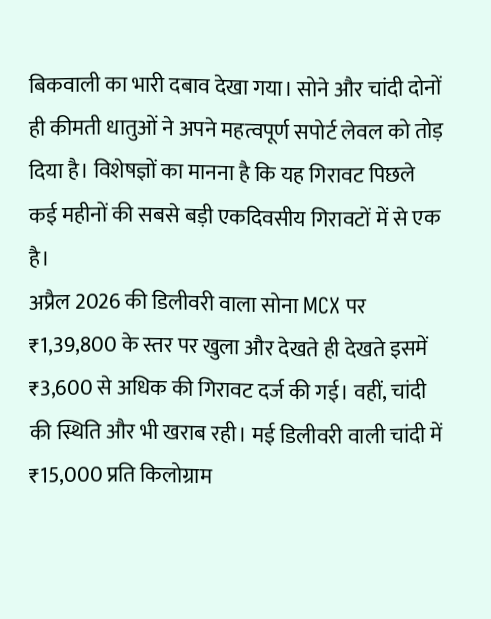बिकवाली का भारी दबाव देखा गया। सोने और चांदी दोनों ही कीमती धातुओं ने अपने महत्वपूर्ण सपोर्ट लेवल को तोड़ दिया है। विशेषज्ञों का मानना है कि यह गिरावट पिछले कई महीनों की सबसे बड़ी एकदिवसीय गिरावटों में से एक है।
अप्रैल 2026 की डिलीवरी वाला सोना MCX पर ₹1,39,800 के स्तर पर खुला और देखते ही देखते इसमें ₹3,600 से अधिक की गिरावट दर्ज की गई। वहीं, चांदी की स्थिति और भी खराब रही। मई डिलीवरी वाली चांदी में ₹15,000 प्रति किलोग्राम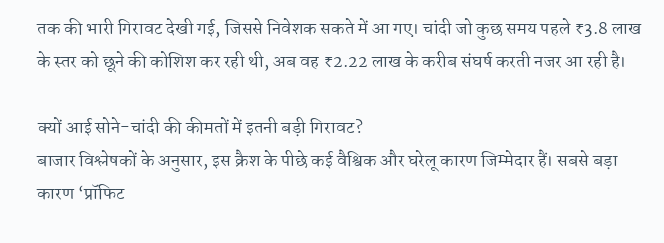तक की भारी गिरावट देखी गई, जिससे निवेशक सकते में आ गए। चांदी जो कुछ समय पहले ₹3.8 लाख के स्तर को छूने की कोशिश कर रही थी, अब वह ₹2.22 लाख के करीब संघर्ष करती नजर आ रही है।

क्यों आई सोने-चांदी की कीमतों में इतनी बड़ी गिरावट?
बाजार विश्लेषकों के अनुसार, इस क्रैश के पीछे कई वैश्विक और घरेलू कारण जिम्मेदार हैं। सबसे बड़ा कारण ‘प्रॉफिट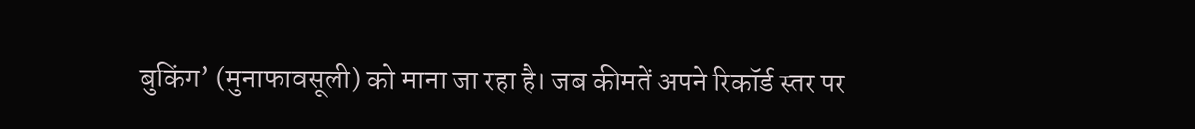बुकिंग’ (मुनाफावसूली) को माना जा रहा है। जब कीमतें अपने रिकॉर्ड स्तर पर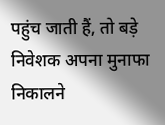पहुंच जाती हैं, तो बड़े निवेशक अपना मुनाफा निकालने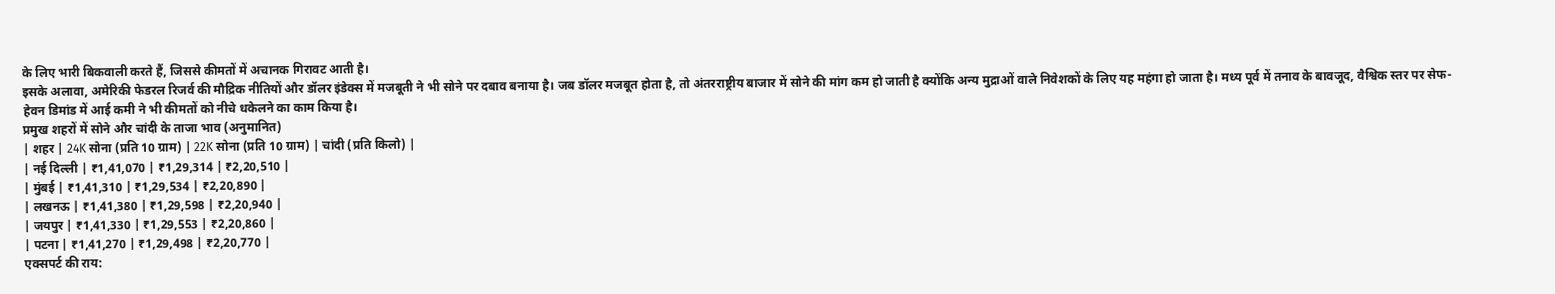के लिए भारी बिकवाली करते हैं, जिससे कीमतों में अचानक गिरावट आती है।
इसके अलावा, अमेरिकी फेडरल रिजर्व की मौद्रिक नीतियों और डॉलर इंडेक्स में मजबूती ने भी सोने पर दबाव बनाया है। जब डॉलर मजबूत होता है, तो अंतरराष्ट्रीय बाजार में सोने की मांग कम हो जाती है क्योंकि अन्य मुद्राओं वाले निवेशकों के लिए यह महंगा हो जाता है। मध्य पूर्व में तनाव के बावजूद, वैश्विक स्तर पर सेफ-हेवन डिमांड में आई कमी ने भी कीमतों को नीचे धकेलने का काम किया है।
प्रमुख शहरों में सोने और चांदी के ताजा भाव (अनुमानित)
| शहर | 24K सोना (प्रति 10 ग्राम) | 22K सोना (प्रति 10 ग्राम) | चांदी (प्रति किलो) |
| नई दिल्ली | ₹1,41,070 | ₹1,29,314 | ₹2,20,510 |
| मुंबई | ₹1,41,310 | ₹1,29,534 | ₹2,20,890 |
| लखनऊ | ₹1,41,380 | ₹1,29,598 | ₹2,20,940 |
| जयपुर | ₹1,41,330 | ₹1,29,553 | ₹2,20,860 |
| पटना | ₹1,41,270 | ₹1,29,498 | ₹2,20,770 |
एक्सपर्ट की राय: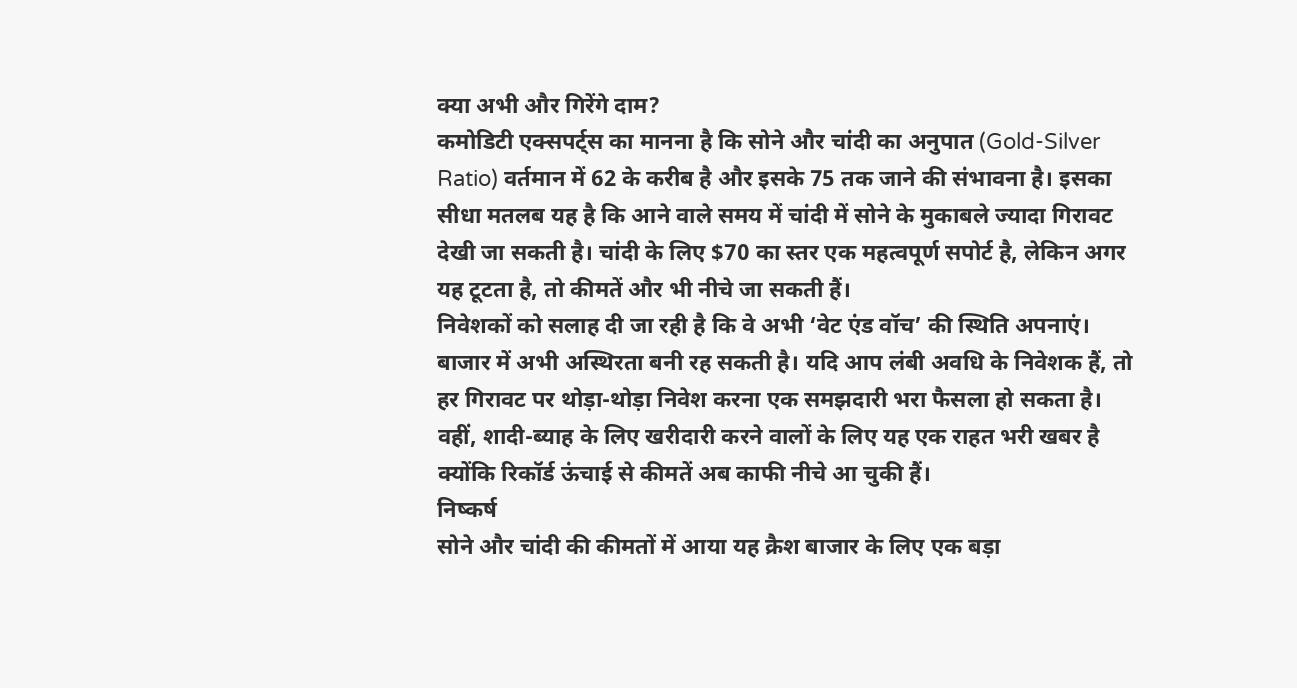क्या अभी और गिरेंगे दाम?
कमोडिटी एक्सपर्ट्स का मानना है कि सोने और चांदी का अनुपात (Gold-Silver Ratio) वर्तमान में 62 के करीब है और इसके 75 तक जाने की संभावना है। इसका सीधा मतलब यह है कि आने वाले समय में चांदी में सोने के मुकाबले ज्यादा गिरावट देखी जा सकती है। चांदी के लिए $70 का स्तर एक महत्वपूर्ण सपोर्ट है, लेकिन अगर यह टूटता है, तो कीमतें और भी नीचे जा सकती हैं।
निवेशकों को सलाह दी जा रही है कि वे अभी ‘वेट एंड वॉच’ की स्थिति अपनाएं। बाजार में अभी अस्थिरता बनी रह सकती है। यदि आप लंबी अवधि के निवेशक हैं, तो हर गिरावट पर थोड़ा-थोड़ा निवेश करना एक समझदारी भरा फैसला हो सकता है। वहीं, शादी-ब्याह के लिए खरीदारी करने वालों के लिए यह एक राहत भरी खबर है क्योंकि रिकॉर्ड ऊंचाई से कीमतें अब काफी नीचे आ चुकी हैं।
निष्कर्ष
सोने और चांदी की कीमतों में आया यह क्रैश बाजार के लिए एक बड़ा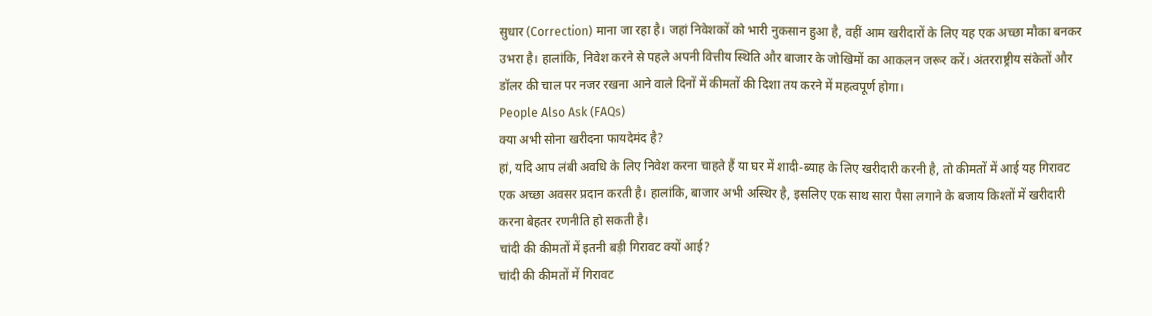सुधार (Correction) माना जा रहा है। जहां निवेशकों को भारी नुकसान हुआ है, वहीं आम खरीदारों के लिए यह एक अच्छा मौका बनकर उभरा है। हालांकि, निवेश करने से पहले अपनी वित्तीय स्थिति और बाजार के जोखिमों का आकलन जरूर करें। अंतरराष्ट्रीय संकेतों और डॉलर की चाल पर नजर रखना आने वाले दिनों में कीमतों की दिशा तय करने में महत्वपूर्ण होगा।
People Also Ask (FAQs)
क्या अभी सोना खरीदना फायदेमंद है?
हां, यदि आप लंबी अवधि के लिए निवेश करना चाहते हैं या घर में शादी-ब्याह के लिए खरीदारी करनी है, तो कीमतों में आई यह गिरावट एक अच्छा अवसर प्रदान करती है। हालांकि, बाजार अभी अस्थिर है, इसलिए एक साथ सारा पैसा लगाने के बजाय किश्तों में खरीदारी करना बेहतर रणनीति हो सकती है।
चांदी की कीमतों में इतनी बड़ी गिरावट क्यों आई?
चांदी की कीमतों में गिरावट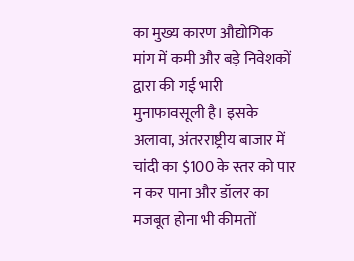का मुख्य कारण औद्योगिक मांग में कमी और बड़े निवेशकों द्वारा की गई भारी मुनाफावसूली है। इसके अलावा, अंतरराष्ट्रीय बाजार में चांदी का $100 के स्तर को पार न कर पाना और डॉलर का मजबूत होना भी कीमतों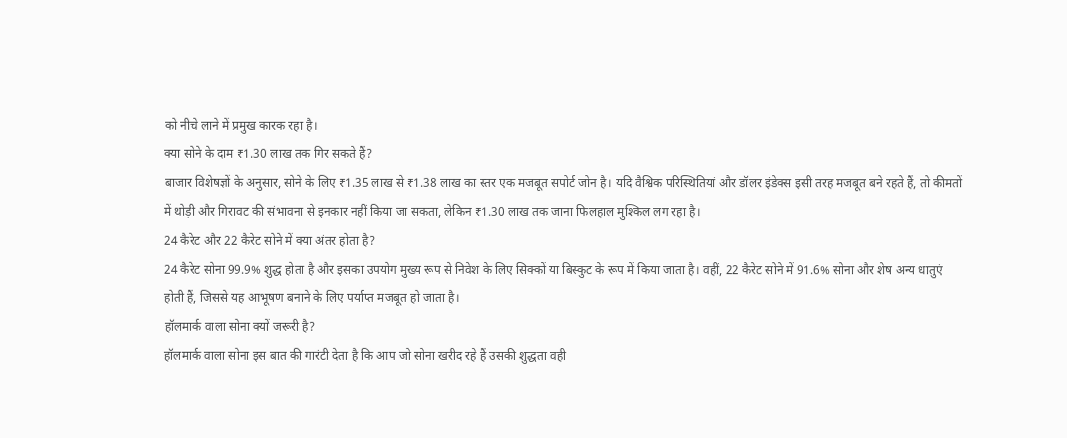को नीचे लाने में प्रमुख कारक रहा है।
क्या सोने के दाम ₹1.30 लाख तक गिर सकते हैं?
बाजार विशेषज्ञों के अनुसार, सोने के लिए ₹1.35 लाख से ₹1.38 लाख का स्तर एक मजबूत सपोर्ट जोन है। यदि वैश्विक परिस्थितियां और डॉलर इंडेक्स इसी तरह मजबूत बने रहते हैं, तो कीमतों में थोड़ी और गिरावट की संभावना से इनकार नहीं किया जा सकता, लेकिन ₹1.30 लाख तक जाना फिलहाल मुश्किल लग रहा है।
24 कैरेट और 22 कैरेट सोने में क्या अंतर होता है?
24 कैरेट सोना 99.9% शुद्ध होता है और इसका उपयोग मुख्य रूप से निवेश के लिए सिक्कों या बिस्कुट के रूप में किया जाता है। वहीं, 22 कैरेट सोने में 91.6% सोना और शेष अन्य धातुएं होती हैं, जिससे यह आभूषण बनाने के लिए पर्याप्त मजबूत हो जाता है।
हॉलमार्क वाला सोना क्यों जरूरी है?
हॉलमार्क वाला सोना इस बात की गारंटी देता है कि आप जो सोना खरीद रहे हैं उसकी शुद्धता वही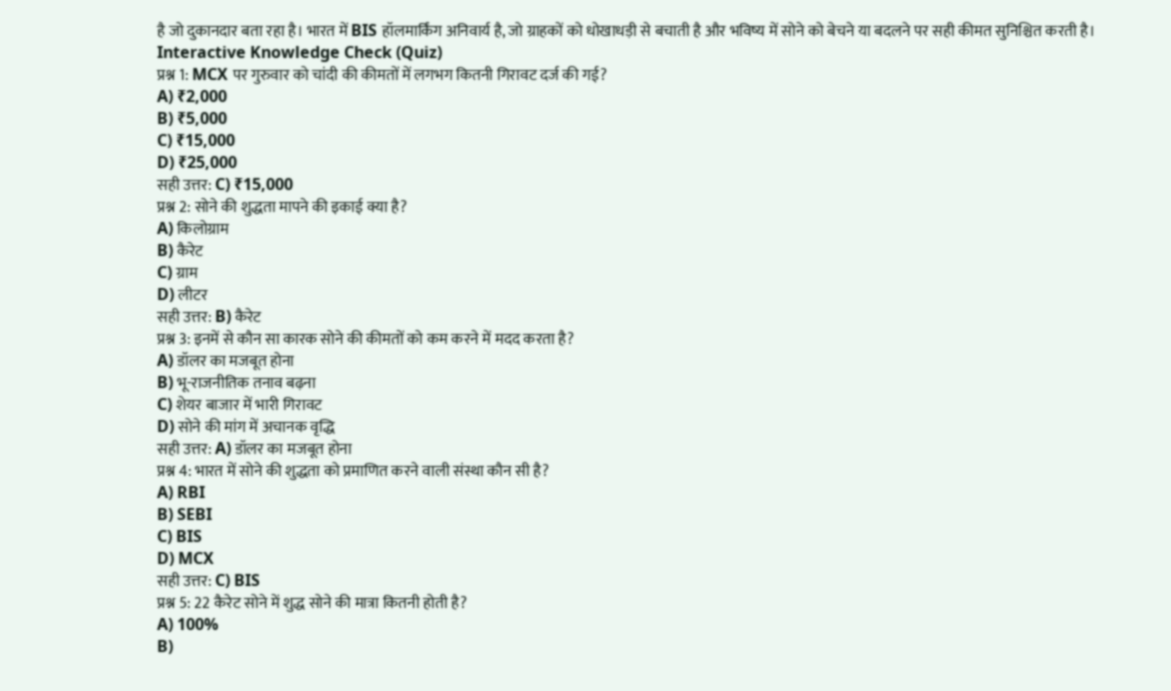है जो दुकानदार बता रहा है। भारत में BIS हॉलमार्किंग अनिवार्य है, जो ग्राहकों को धोखाधड़ी से बचाती है और भविष्य में सोने को बेचने या बदलने पर सही कीमत सुनिश्चित करती है।
Interactive Knowledge Check (Quiz)
प्रश्न 1: MCX पर गुरुवार को चांदी की कीमतों में लगभग कितनी गिरावट दर्ज की गई?
A) ₹2,000
B) ₹5,000
C) ₹15,000
D) ₹25,000
सही उत्तर: C) ₹15,000
प्रश्न 2: सोने की शुद्धता मापने की इकाई क्या है?
A) किलोग्राम
B) कैरेट
C) ग्राम
D) लीटर
सही उत्तर: B) कैरेट
प्रश्न 3: इनमें से कौन सा कारक सोने की कीमतों को कम करने में मदद करता है?
A) डॉलर का मजबूत होना
B) भू-राजनीतिक तनाव बढ़ना
C) शेयर बाजार में भारी गिरावट
D) सोने की मांग में अचानक वृद्धि
सही उत्तर: A) डॉलर का मजबूत होना
प्रश्न 4: भारत में सोने की शुद्धता को प्रमाणित करने वाली संस्था कौन सी है?
A) RBI
B) SEBI
C) BIS
D) MCX
सही उत्तर: C) BIS
प्रश्न 5: 22 कैरेट सोने में शुद्ध सोने की मात्रा कितनी होती है?
A) 100%
B)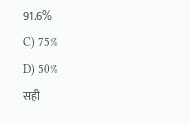91.6%
C) 75%
D) 50%
सही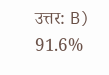उत्तर: B) 91.6%